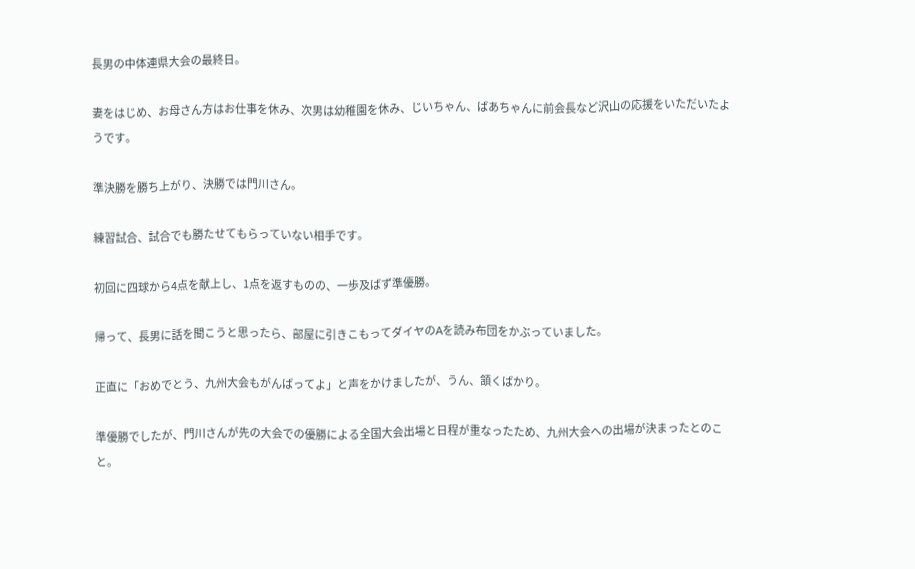長男の中体連県大会の最終日。

妻をはじめ、お母さん方はお仕事を休み、次男は幼稚園を休み、じいちゃん、ばあちゃんに前会長など沢山の応援をいただいたようです。

準決勝を勝ち上がり、決勝では門川さん。

練習試合、試合でも勝たせてもらっていない相手です。

初回に四球から4点を献上し、1点を返すものの、一歩及ばず準優勝。

帰って、長男に話を聞こうと思ったら、部屋に引きこもってダイヤのAを読み布団をかぶっていました。

正直に「おめでとう、九州大会もがんばってよ」と声をかけましたが、うん、頷くばかり。

準優勝でしたが、門川さんが先の大会での優勝による全国大会出場と日程が重なったため、九州大会への出場が決まったとのこと。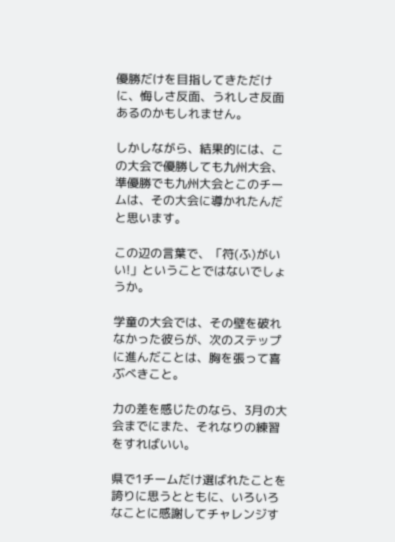優勝だけを目指してきただけに、悔しさ反面、うれしさ反面あるのかもしれません。

しかしながら、結果的には、この大会で優勝しても九州大会、準優勝でも九州大会とこのチームは、その大会に導かれたんだと思います。

この辺の言葉で、「符(ふ)がいい!」ということではないでしょうか。

学童の大会では、その壁を破れなかった彼らが、次のステップに進んだことは、胸を張って喜ぶべきこと。

力の差を感じたのなら、3月の大会までにまた、それなりの練習をすればいい。

県で1チームだけ選ばれたことを誇りに思うとともに、いろいろなことに感謝してチャレンジす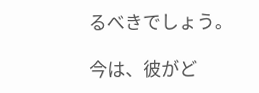るべきでしょう。

今は、彼がど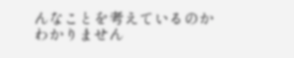んなことを考えているのかわかりません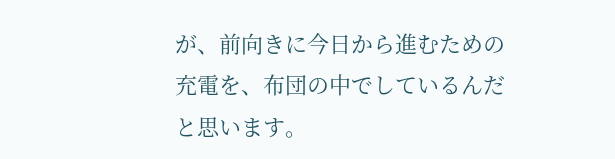が、前向きに今日から進むための充電を、布団の中でしているんだと思います。